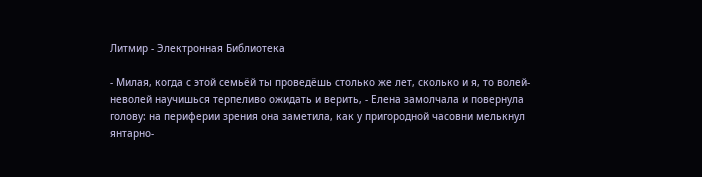Литмир - Электронная Библиотека

- Милая, когда с этой семьёй ты проведёшь столько же лет, сколько и я, то волей-неволей научишься терпеливо ожидать и верить, - Елена замолчала и повернула голову: на периферии зрения она заметила, как у пригородной часовни мелькнул янтарно-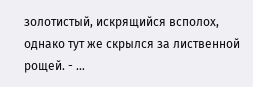золотистый, искрящийся всполох, однако тут же скрылся за лиственной рощей. - …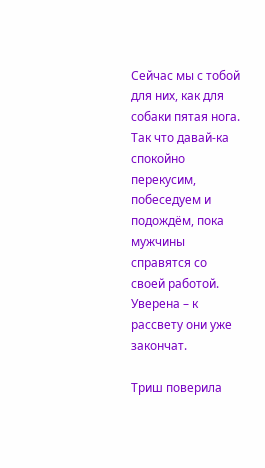Сейчас мы с тобой для них, как для собаки пятая нога. Так что давай-ка спокойно перекусим, побеседуем и подождём, пока мужчины справятся со своей работой. Уверена – к рассвету они уже закончат.

Триш поверила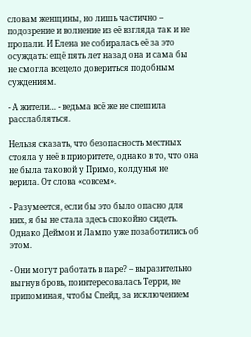словам женщины, но лишь частично – подозрение и волнение из её взгляда так и не пропали. И Елена не собиралась её за это осуждать: ещё пять лет назад она и сама бы не смогла всецело довериться подобным суждениям.

- А жители… - ведьма всё же не спешила расслабляться.

Нельзя сказать, что безопасность местных стояла у неё в приоритете, однако в то, что она не была таковой у Примо, колдунья не верила. От слова «совсем».

- Разумеется, если бы это было опасно для них, я бы не стала здесь спокойно сидеть. Однако Деймон и Лампо уже позаботились об этом.

- Они могут работать в паре? – выразительно выгнув бровь, поинтересовалась Терри, не припоминая, чтобы Спейд, за исключением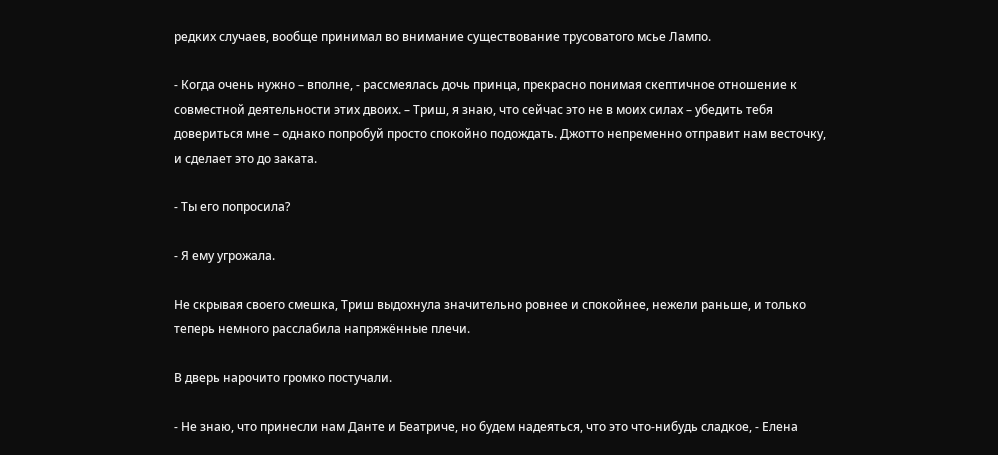редких случаев, вообще принимал во внимание существование трусоватого мсье Лампо.

- Когда очень нужно – вполне, - рассмеялась дочь принца, прекрасно понимая скептичное отношение к совместной деятельности этих двоих. – Триш, я знаю, что сейчас это не в моих силах – убедить тебя довериться мне – однако попробуй просто спокойно подождать. Джотто непременно отправит нам весточку, и сделает это до заката.

- Ты его попросила?

- Я ему угрожала.

Не скрывая своего смешка, Триш выдохнула значительно ровнее и спокойнее, нежели раньше, и только теперь немного расслабила напряжённые плечи.

В дверь нарочито громко постучали.

- Не знаю, что принесли нам Данте и Беатриче, но будем надеяться, что это что-нибудь сладкое, - Елена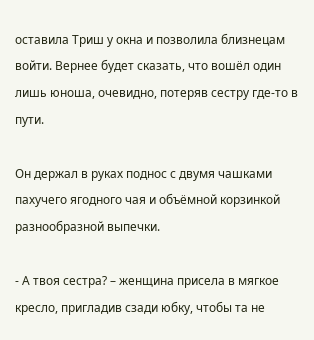оставила Триш у окна и позволила близнецам войти. Вернее будет сказать, что вошёл один лишь юноша, очевидно, потеряв сестру где-то в пути.

Он держал в руках поднос с двумя чашками пахучего ягодного чая и объёмной корзинкой разнообразной выпечки.

- А твоя сестра? – женщина присела в мягкое кресло, пригладив сзади юбку, чтобы та не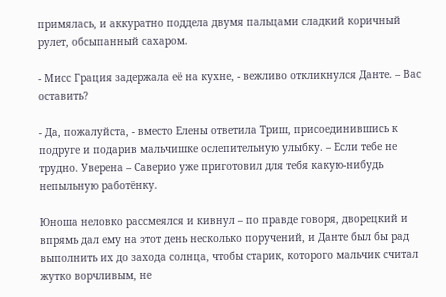примялась, и аккуратно поддела двумя пальцами сладкий коричный рулет, обсыпанный сахаром.

- Мисс Грация задержала её на кухне, - вежливо откликнулся Данте. – Вас оставить?

- Да, пожалуйста, - вместо Елены ответила Триш, присоединившись к подруге и подарив мальчишке ослепительную улыбку. – Если тебе не трудно. Уверена – Саверио уже приготовил для тебя какую-нибудь непыльную работёнку.

Юноша неловко рассмеялся и кивнул – по правде говоря, дворецкий и впрямь дал ему на этот день несколько поручений, и Данте был бы рад выполнить их до захода солнца, чтобы старик, которого мальчик считал жутко ворчливым, не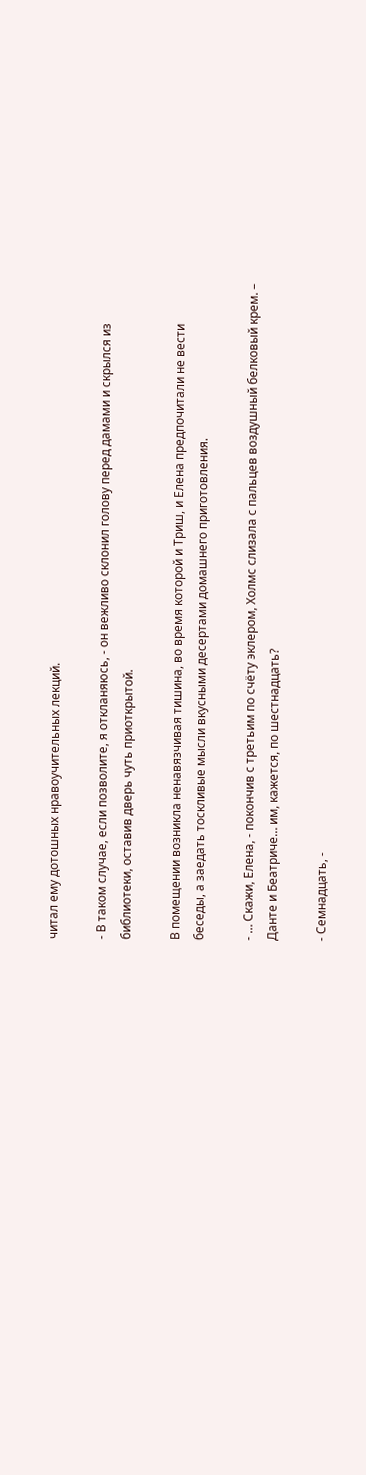читал ему дотошных нравоучительных лекций.

- В таком случае, если позволите, я откланяюсь, - он вежливо склонил голову перед дамами и скрылся из библиотеки, оставив дверь чуть приоткрытой.

В помещении возникла ненавязчивая тишина, во время которой и Триш, и Елена предпочитали не вести беседы, а заедать тоскливые мысли вкусными десертами домашнего приготовления.

- … Скажи, Елена, - покончив с третьим по счёту эклером, Холмс слизала с пальцев воздушный белковый крем. – Данте и Беатриче… им, кажется, по шестнадцать?

- Семнадцать, -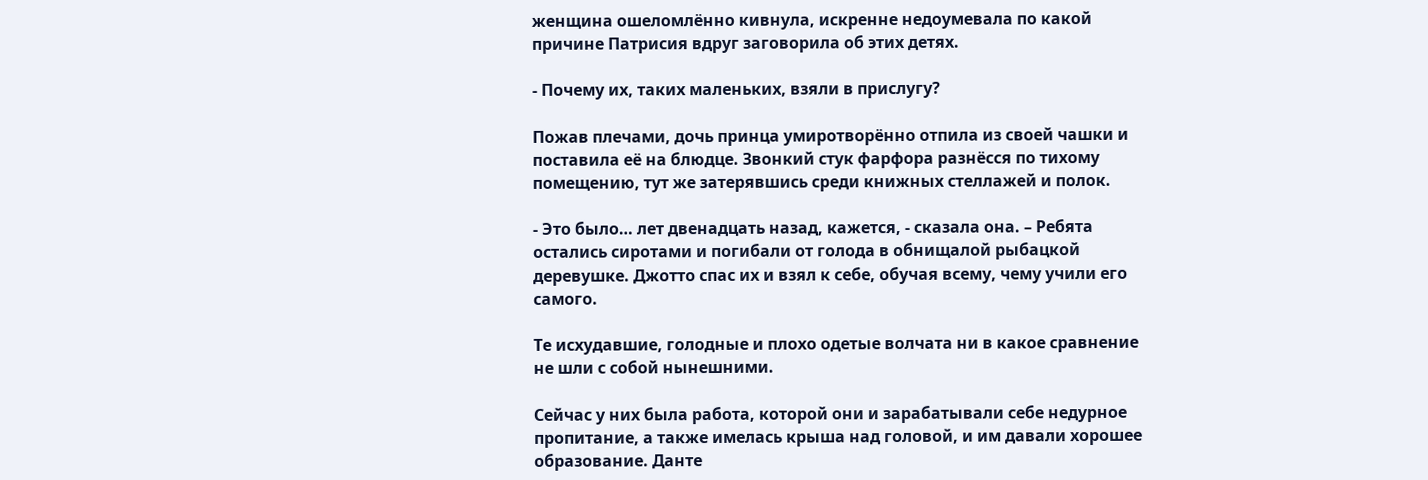женщина ошеломлённо кивнула, искренне недоумевала по какой причине Патрисия вдруг заговорила об этих детях.

- Почему их, таких маленьких, взяли в прислугу?

Пожав плечами, дочь принца умиротворённо отпила из своей чашки и поставила её на блюдце. Звонкий стук фарфора разнёсся по тихому помещению, тут же затерявшись среди книжных стеллажей и полок.

- Это было… лет двенадцать назад, кажется, - сказала она. – Ребята остались сиротами и погибали от голода в обнищалой рыбацкой деревушке. Джотто спас их и взял к себе, обучая всему, чему учили его самого.

Те исхудавшие, голодные и плохо одетые волчата ни в какое сравнение не шли с собой нынешними.

Сейчас у них была работа, которой они и зарабатывали себе недурное пропитание, а также имелась крыша над головой, и им давали хорошее образование. Данте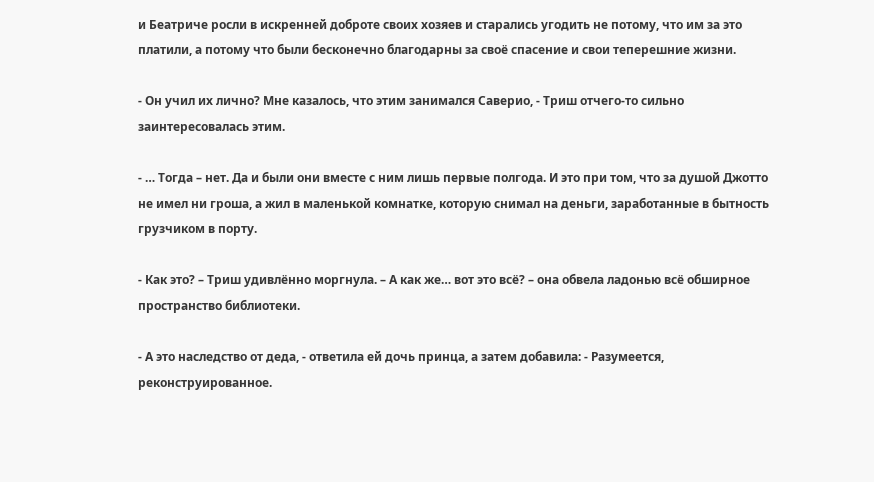и Беатриче росли в искренней доброте своих хозяев и старались угодить не потому, что им за это платили, а потому что были бесконечно благодарны за своё спасение и свои теперешние жизни.

- Он учил их лично? Мне казалось, что этим занимался Саверио, - Триш отчего-то сильно заинтересовалась этим.

- … Тогда – нет. Да и были они вместе с ним лишь первые полгода. И это при том, что за душой Джотто не имел ни гроша, а жил в маленькой комнатке, которую снимал на деньги, заработанные в бытность грузчиком в порту.

- Как это? – Триш удивлённо моргнула. – А как же… вот это всё? – она обвела ладонью всё обширное пространство библиотеки.

- А это наследство от деда, - ответила ей дочь принца, а затем добавила: - Разумеется, реконструированное.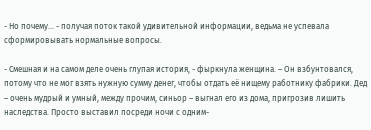- Но почему… - получая поток такой удивительной информации, ведьма не успевала сформировывать нормальные вопросы.

- Смешная и на самом деле очень глупая история, - фыркнула женщина. – Он взбунтовался, потому что не мог взять нужную сумму денег, чтобы отдать её нищему работнику фабрики. Дед – очень мудрый и умный, между прочим, синьор – выгнал его из дома, пригрозив лишить наследства. Просто выставил посреди ночи с одним-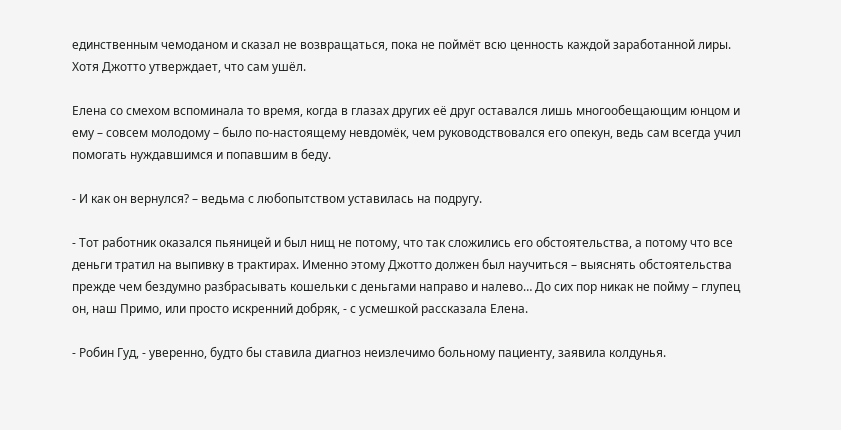единственным чемоданом и сказал не возвращаться, пока не поймёт всю ценность каждой заработанной лиры. Хотя Джотто утверждает, что сам ушёл.

Елена со смехом вспоминала то время, когда в глазах других её друг оставался лишь многообещающим юнцом и ему – совсем молодому – было по-настоящему невдомёк, чем руководствовался его опекун, ведь сам всегда учил помогать нуждавшимся и попавшим в беду.

- И как он вернулся? – ведьма с любопытством уставилась на подругу.

- Тот работник оказался пьяницей и был нищ не потому, что так сложились его обстоятельства, а потому что все деньги тратил на выпивку в трактирах. Именно этому Джотто должен был научиться – выяснять обстоятельства прежде чем бездумно разбрасывать кошельки с деньгами направо и налево… До сих пор никак не пойму – глупец он, наш Примо, или просто искренний добряк, - с усмешкой рассказала Елена.

- Робин Гуд, - уверенно, будто бы ставила диагноз неизлечимо больному пациенту, заявила колдунья.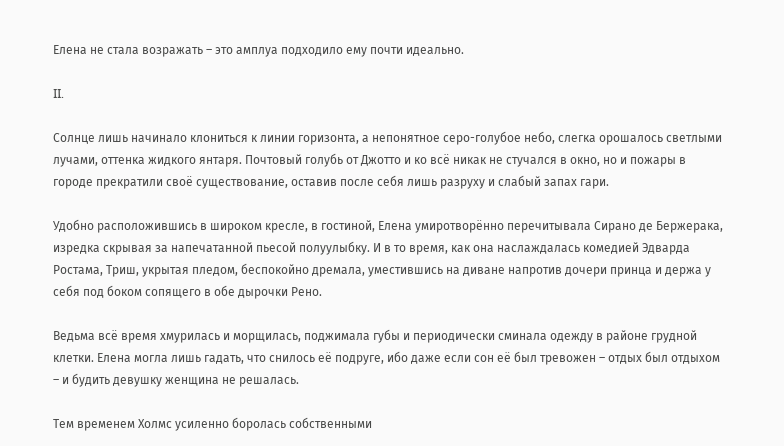Елена не стала возражать – это амплуа подходило ему почти идеально.

II.

Солнце лишь начинало клониться к линии горизонта, а непонятное серо-голубое небо, слегка орошалось светлыми лучами, оттенка жидкого янтаря. Почтовый голубь от Джотто и ко всё никак не стучался в окно, но и пожары в городе прекратили своё существование, оставив после себя лишь разруху и слабый запах гари.

Удобно расположившись в широком кресле, в гостиной, Елена умиротворённо перечитывала Сирано де Бержерака, изредка скрывая за напечатанной пьесой полуулыбку. И в то время, как она наслаждалась комедией Эдварда Ростама, Триш, укрытая пледом, беспокойно дремала, уместившись на диване напротив дочери принца и держа у себя под боком сопящего в обе дырочки Рено.

Ведьма всё время хмурилась и морщилась, поджимала губы и периодически сминала одежду в районе грудной клетки. Елена могла лишь гадать, что снилось её подруге, ибо даже если сон её был тревожен – отдых был отдыхом – и будить девушку женщина не решалась.

Тем временем Холмс усиленно боролась собственными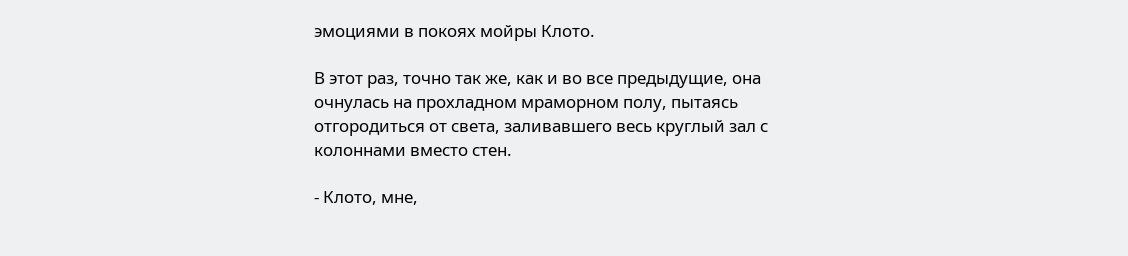эмоциями в покоях мойры Клото.

В этот раз, точно так же, как и во все предыдущие, она очнулась на прохладном мраморном полу, пытаясь отгородиться от света, заливавшего весь круглый зал с колоннами вместо стен.

- Клото, мне,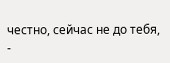честно, сейчас не до тебя, -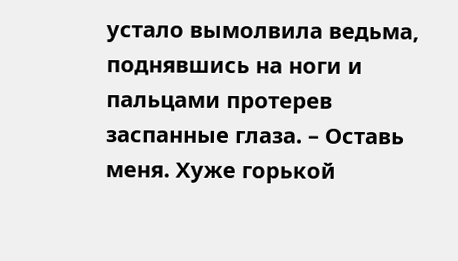устало вымолвила ведьма, поднявшись на ноги и пальцами протерев заспанные глаза. – Оставь меня. Хуже горькой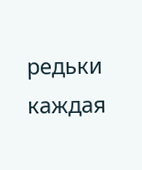редьки каждая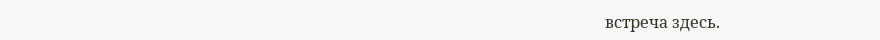встреча здесь.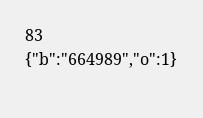83
{"b":"664989","o":1}